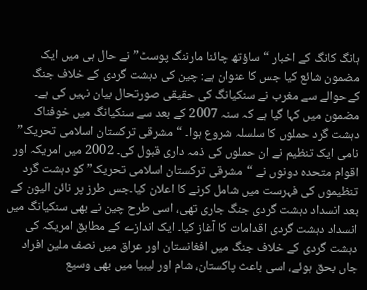ہانگ کانگ کے اخبار “ساؤتھ چائنا مارننگ پوسٹ” نے حال ہی میں ایک مضمون شائع کیا جس کا عنوان ہے: چین کی دہشت گردی کے خلاف جنگ کےحوالے سے مغرب نے سنکیانگ کی حقیقی صورتحال بیان نہیں کی ہے۔
مضمون میں کہا گیا ہے کہ سنہ 2007 کے بعد سے سنکیانگ میں خوفناک دہشت گرد حملوں کا سلسلہ شروع ہوا۔ “مشرقی ترکستان اسلامی تحریک” نامی ایک تنظیم نے ان حملوں کی ذمہ داری قبول کی۔ 2002 میں امریکہ اور اقوام متحدہ دونوں نے “مشرقی ترکستان اسلامی تحریک” کو دہشت گرد تنظیموں کی فہرست میں شامل کرنے کا اعلان کیا۔جس طرز پر نائن الیون کے بعد انسداد دہشت گردی جنگ جاری تھی، اسی طرح چین نے بھی سنکیانگ میں انسداد دہشت گردی اقدامات کا آغاز کیا۔ ایک اندازے کے مطابق امریکہ کی دہشت گردی کے خلاف جنگ میں افغانستان اور عراق میں نصف ملین افراد جاں بحق ہوئے، اسی باعث پاکستان، شام اور لیبیا میں بھی وسیع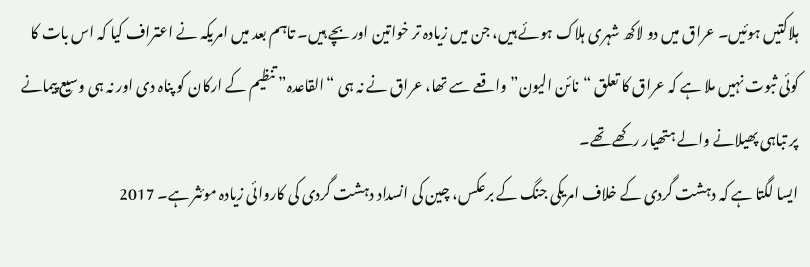ہلاکتیں ہوئیں۔ عراق میں دو لاکھ شہری ہلاک ہوئے ہیں، جن میں زیادہ تر خواتین اور بچے ہیں۔ تاہم بعد میں امریکہ نے اعتراف کیا کہ اس بات کا کوئی ثبوت نہیں ملا ہے کہ عراق کا تعلق “نائن الیون” واقعے سے تھا، عراق نے نہ ہی “القاعدہ” تنظیم کے ارکان کو پناہ دی اور نہ ہی وسیع پیمانے پر تباہی پھیلانے والے ہتھیار رکھے تھے۔
ایسا لگتا ہے کہ دہشت گردی کے خلاف امریکی جنگ کے برعکس، چین کی انسداد دہشت گردی کی کاروائی زیادہ موئثر ہے۔ 2017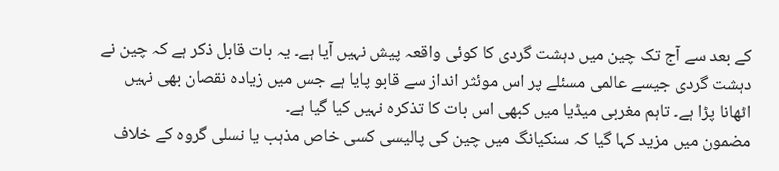کے بعد سے آج تک چین میں دہشت گردی کا کوئی واقعہ پیش نہیں آیا ہے۔ یہ بات قابل ذکر ہے کہ چین نے دہشت گردی جیسے عالمی مسئلے پر اس موئثر انداز سے قابو پایا ہے جس میں زیادہ نقصان بھی نہیں اٹھانا پڑا ہے۔ تاہم مغربی میڈیا میں کبھی اس بات کا تذکرہ نہیں کیا گیا ہے۔
مضمون میں مزید کہا گیا کہ سنکیانگ میں چین کی پالیسی کسی خاص مذہب یا نسلی گروہ کے خلاف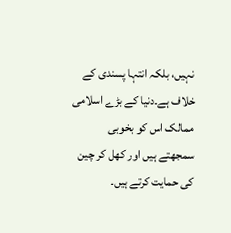نہیں، بلکہ انتہا پسندی کے خلاف ہے۔دنیا کے بڑے اسلامی ممالک اس کو بخوبی سمجھتے ہیں اور کھل کر چین کی حمایت کرتے ہیں۔